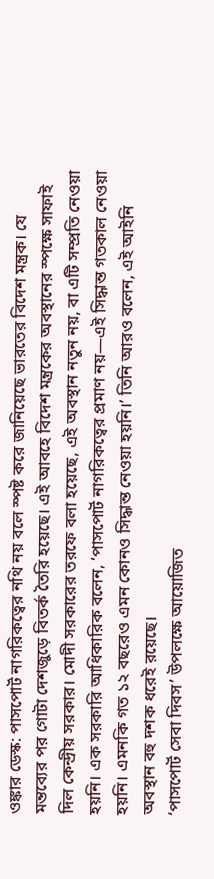ওঙ্কার ডেস্ক: পাসপোর্ট নাগরিকত্বের নথি নয় বলে স্পষ্ট করে জানিয়েছে ভারতের বিদেশ মন্ত্রক। যে মন্তব্যের পর গোটা দেশজুড়ে বিতর্ক তৈরি হয়েছে। এই আবহে বিদেশ মন্ত্রকের অবস্থানের স্পক্ষে সাফাই দিল কেন্দ্রীয় সরকার। মোদী সরকারের তরফে বলা হয়েছে, এই অবস্থান নতুন নয়, বা এটি সম্প্রতি নেওয়া হয়নি। এক সরকারি আধিকারিক বলেন, ‘পাসপোর্ট নাগরিকত্বের প্রমাণ নয়—এই সিদ্ধান্ত গতকাল নেওয়া হয়নি। এমনকি গত ১২ বছরেও এমন কোনও সিদ্ধান্ত নেওয়া হয়নি।’ তিনি আরও বলেন, এই আইনি অবস্থান বহু দশক ধরেই রয়েছে।
‘পাসপোর্ট সেবা দিবস’ উপলক্ষে আয়োজিত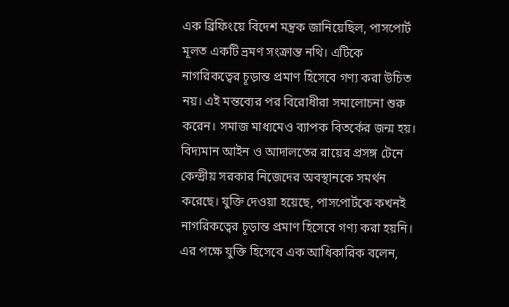এক ব্রিফিংয়ে বিদেশ মন্ত্রক জানিয়েছিল, পাসপোর্ট মূলত একটি ভ্রমণ সংক্রান্ত নথি। এটিকে নাগরিকত্বের চূড়ান্ত প্রমাণ হিসেবে গণ্য করা উচিত নয়। এই মন্তব্যের পর বিরোধীরা সমালোচনা শুরু করেন। সমাজ মাধ্যমেও ব্যাপক বিতর্কের জন্ম হয়। বিদ্যমান আইন ও আদালতের রায়ের প্রসঙ্গ টেনে কেন্দ্রীয় সরকার নিজেদের অবস্থানকে সমর্থন করেছে। যুক্তি দেওয়া হয়েছে, পাসপোর্টকে কখনই নাগরিকত্বের চূড়ান্ত প্রমাণ হিসেবে গণ্য করা হয়নি। এর পক্ষে যুক্তি হিসেবে এক আধিকারিক বলেন,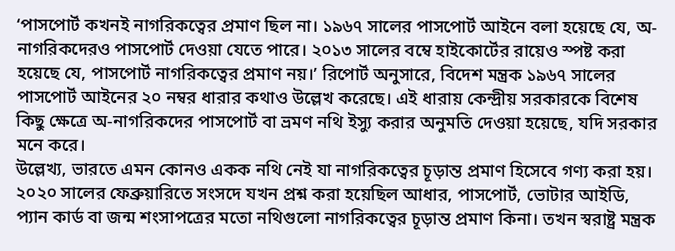‘পাসপোর্ট কখনই নাগরিকত্বের প্রমাণ ছিল না। ১৯৬৭ সালের পাসপোর্ট আইনে বলা হয়েছে যে, অ-নাগরিকদেরও পাসপোর্ট দেওয়া যেতে পারে। ২০১৩ সালের বম্বে হাইকোর্টের রায়েও স্পষ্ট করা হয়েছে যে, পাসপোর্ট নাগরিকত্বের প্রমাণ নয়।’ রিপোর্ট অনুসারে, বিদেশ মন্ত্রক ১৯৬৭ সালের পাসপোর্ট আইনের ২০ নম্বর ধারার কথাও উল্লেখ করেছে। এই ধারায় কেন্দ্রীয় সরকারকে বিশেষ কিছু ক্ষেত্রে অ-নাগরিকদের পাসপোর্ট বা ভ্রমণ নথি ইস্যু করার অনুমতি দেওয়া হয়েছে, যদি সরকার মনে করে।
উল্লেখ্য, ভারতে এমন কোনও একক নথি নেই যা নাগরিকত্বের চূড়ান্ত প্রমাণ হিসেবে গণ্য করা হয়। ২০২০ সালের ফেব্রুয়ারিতে সংসদে যখন প্রশ্ন করা হয়েছিল আধার, পাসপোর্ট, ভোটার আইডি, প্যান কার্ড বা জন্ম শংসাপত্রের মতো নথিগুলো নাগরিকত্বের চূড়ান্ত প্রমাণ কিনা। তখন স্বরাষ্ট্র মন্ত্রক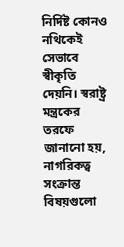নির্দিষ্ট কোনও নথিকেই সেভাবে স্বীকৃতি দেয়নি। স্বরাষ্ট্র মন্ত্রকের তরফে জানানো হয়, নাগরিকত্ব সংক্রান্ত বিষয়গুলো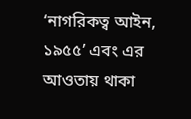‘নাগরিকত্ব আইন, ১৯৫৫’ এবং এর আওতায় থাকা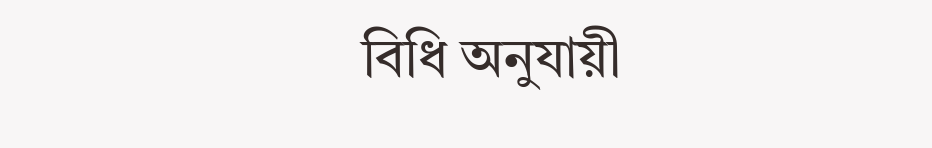বিধি অনুযায়ী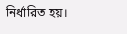নির্ধারিত হয়।